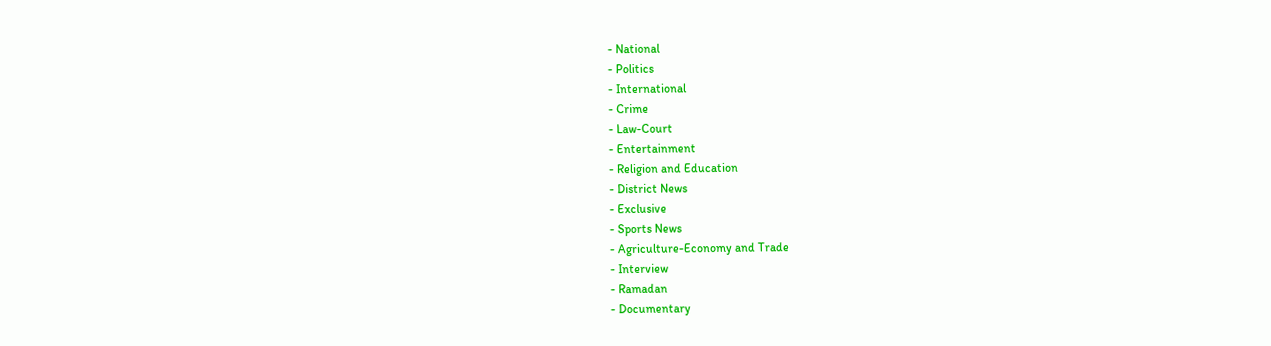- National
- Politics
- International
- Crime
- Law-Court
- Entertainment
- Religion and Education
- District News
- Exclusive
- Sports News
- Agriculture-Economy and Trade
- Interview
- Ramadan
- Documentary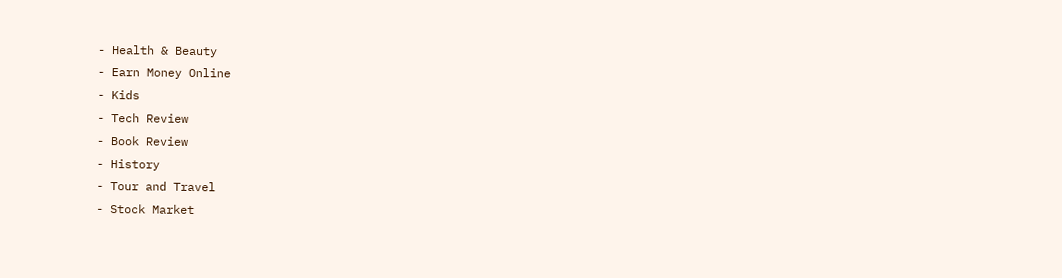- Health & Beauty
- Earn Money Online
- Kids
- Tech Review
- Book Review
- History
- Tour and Travel
- Stock Market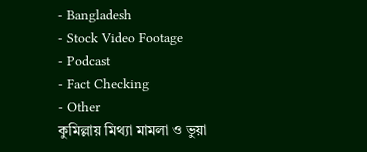- Bangladesh
- Stock Video Footage
- Podcast
- Fact Checking
- Other
কুমিল্লায় মিথ্যা মামলা ও ভুয়া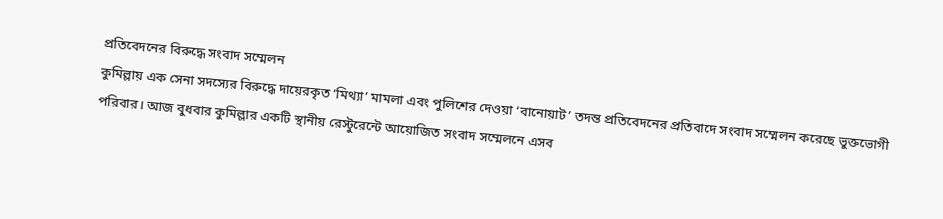প্রতিবেদনের বিরুদ্ধে সংবাদ সম্মেলন
কুমিল্লায় এক সেনা সদস্যের বিরুদ্ধে দায়েরকৃত ‘মিথ্যা’ মামলা এবং পুলিশের দেওয়া ‘বানোয়াট’ তদন্ত প্রতিবেদনের প্রতিবাদে সংবাদ সম্মেলন করেছে ভুক্তভোগী পরিবার। আজ বুধবার কুমিল্লার একটি স্থানীয় রেস্টুরেন্টে আয়োজিত সংবাদ সম্মেলনে এসব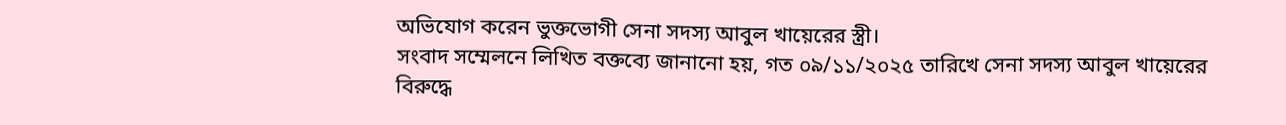অভিযোগ করেন ভুক্তভোগী সেনা সদস্য আবুল খায়েরের স্ত্রী।
সংবাদ সম্মেলনে লিখিত বক্তব্যে জানানো হয়, গত ০৯/১১/২০২৫ তারিখে সেনা সদস্য আবুল খায়েরের বিরুদ্ধে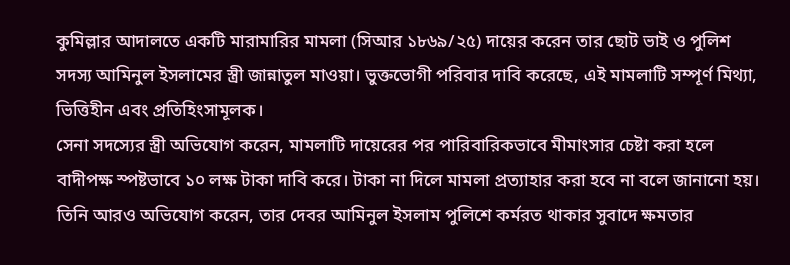কুমিল্লার আদালতে একটি মারামারির মামলা (সিআর ১৮৬৯/২৫) দায়ের করেন তার ছোট ভাই ও পুলিশ সদস্য আমিনুল ইসলামের স্ত্রী জান্নাতুল মাওয়া। ভুক্তভোগী পরিবার দাবি করেছে, এই মামলাটি সম্পূর্ণ মিথ্যা, ভিত্তিহীন এবং প্রতিহিংসামূলক।
সেনা সদস্যের স্ত্রী অভিযোগ করেন, মামলাটি দায়েরের পর পারিবারিকভাবে মীমাংসার চেষ্টা করা হলে বাদীপক্ষ স্পষ্টভাবে ১০ লক্ষ টাকা দাবি করে। টাকা না দিলে মামলা প্রত্যাহার করা হবে না বলে জানানো হয়। তিনি আরও অভিযোগ করেন, তার দেবর আমিনুল ইসলাম পুলিশে কর্মরত থাকার সুবাদে ক্ষমতার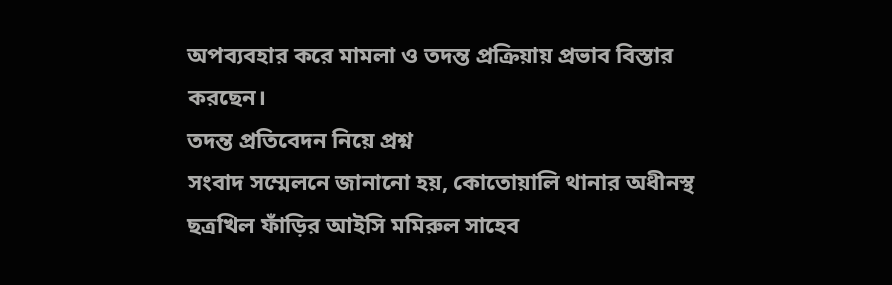অপব্যবহার করে মামলা ও তদন্ত প্রক্রিয়ায় প্রভাব বিস্তার করছেন।
তদন্ত প্রতিবেদন নিয়ে প্রশ্ন
সংবাদ সম্মেলনে জানানো হয়, কোতোয়ালি থানার অধীনস্থ ছত্রখিল ফাঁড়ির আইসি মমিরুল সাহেব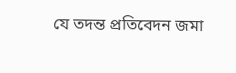যে তদন্ত প্রতিবেদন জমা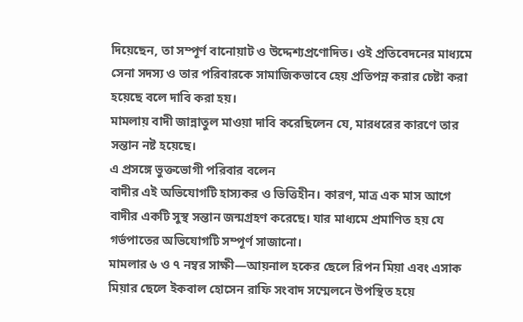দিয়েছেন, তা সম্পূর্ণ বানোয়াট ও উদ্দেশ্যপ্রণোদিত। ওই প্রতিবেদনের মাধ্যমে সেনা সদস্য ও তার পরিবারকে সামাজিকভাবে হেয় প্রতিপন্ন করার চেষ্টা করা হয়েছে বলে দাবি করা হয়।
মামলায় বাদী জান্নাতুল মাওয়া দাবি করেছিলেন যে, মারধরের কারণে তার সন্তান নষ্ট হয়েছে।
এ প্রসঙ্গে ভুক্তভোগী পরিবার বলেন
বাদীর এই অভিযোগটি হাস্যকর ও ভিত্তিহীন। কারণ, মাত্র এক মাস আগে বাদীর একটি সুস্থ সন্তান জন্মগ্রহণ করেছে। যার মাধ্যমে প্রমাণিত হয় যে গর্ভপাতের অভিযোগটি সম্পূর্ণ সাজানো।
মামলার ৬ ও ৭ নম্বর সাক্ষী—আয়নাল হকের ছেলে রিপন মিয়া এবং এসাক মিয়ার ছেলে ইকবাল হোসেন রাফি সংবাদ সম্মেলনে উপস্থিত হয়ে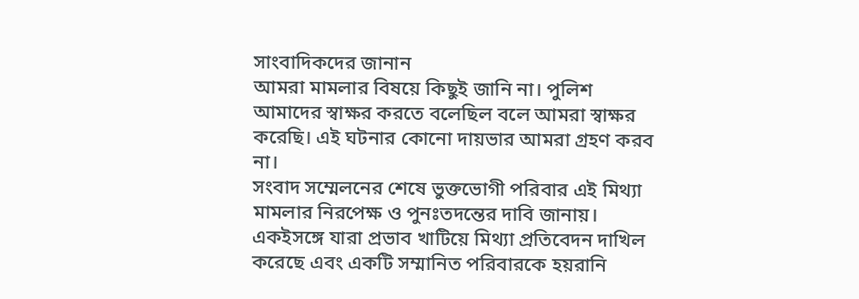সাংবাদিকদের জানান
আমরা মামলার বিষয়ে কিছুই জানি না। পুলিশ আমাদের স্বাক্ষর করতে বলেছিল বলে আমরা স্বাক্ষর করেছি। এই ঘটনার কোনো দায়ভার আমরা গ্রহণ করব না।
সংবাদ সম্মেলনের শেষে ভুক্তভোগী পরিবার এই মিথ্যা মামলার নিরপেক্ষ ও পুনঃতদন্তের দাবি জানায়। একইসঙ্গে যারা প্রভাব খাটিয়ে মিথ্যা প্রতিবেদন দাখিল করেছে এবং একটি সম্মানিত পরিবারকে হয়রানি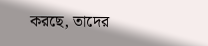করছে, তাদের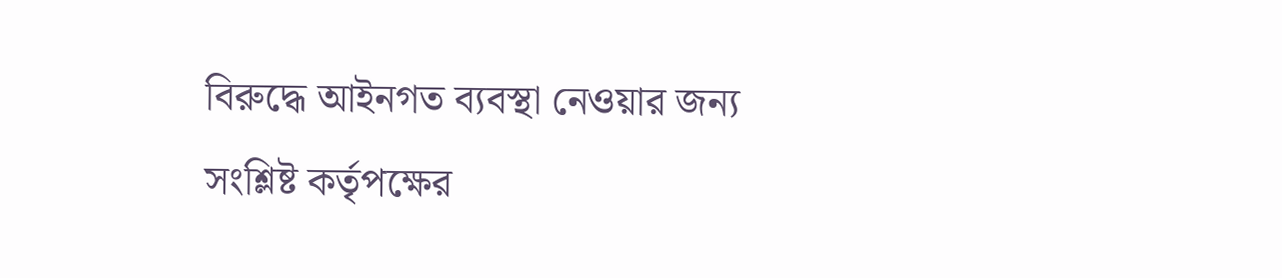বিরুদ্ধে আইনগত ব্যবস্থা নেওয়ার জন্য সংশ্লিষ্ট কর্তৃপক্ষের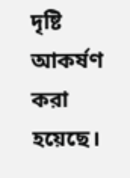দৃষ্টি আকর্ষণ করা হয়েছে।